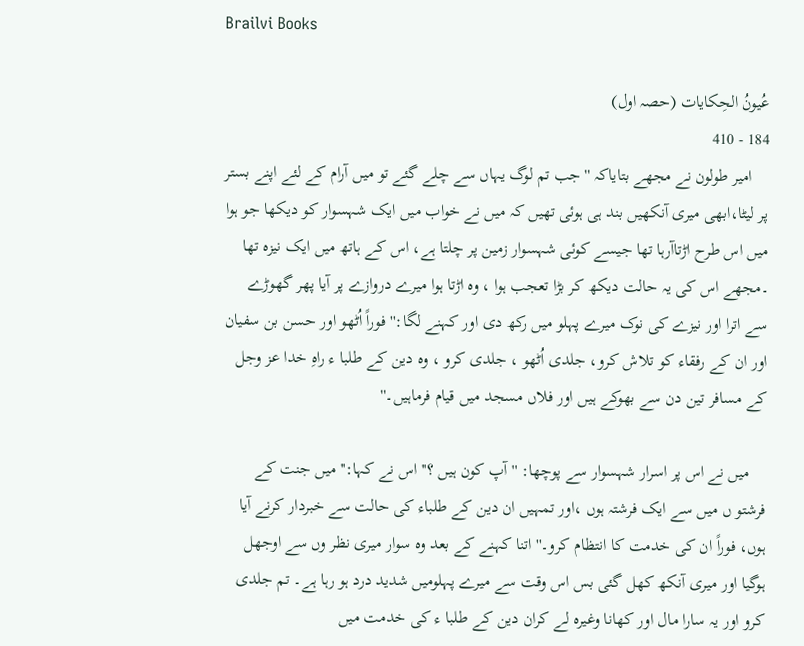Brailvi Books

عُیونُ الحِکایات (حصہ اول)
184 - 410
    امیر طولون نے مجھے بتاياکہ ''جب تم لوگ یہاں سے چلے گئے تو میں آرام کے لئے اپنے بستر پر لیٹا،ابھی میری آنکھیں بند ہی ہوئی تھیں کہ میں نے خواب میں ایک شہسوار کو دیکھا جو ہوا میں اس طرح اڑتاآرہا تھا جیسے کوئی شہسوار زمین پر چلتا ہے، اس کے ہاتھ میں ایک نیزہ تھا ۔مجھے اس کی یہ حالت دیکھ کر بڑا تعجب ہوا ، وہ اڑتا ہوا میرے دروازے پر آیا پھر گھوڑے سے اترا اور نیزے کی نوک میرے پہلو میں رکھ دی اور کہنے لگا:'' فوراً اُٹھو اور حسن بن سفیان اور ان کے رفقاء کو تلاش کرو، جلدی اُٹھو ، جلدی کرو ، وہ دین کے طلبا ء راہِ خدا عز وجل کے مسافر تین دن سے بھوکے ہیں اور فلاں مسجد میں قیام فرماہیں۔''

    میں نے اس پر اسرار شہسوار سے پوچھا: ''آپ کون ہیں ؟'' اس نے کہا:'' میں جنت کے فرشتو ں میں سے ایک فرشتہ ہوں ،اور تمہیں ان دین کے طلباء کی حالت سے خبردار کرنے آیا ہوں، فوراً ان کی خدمت کا انتظام کرو۔'' اتنا کہنے کے بعد وہ سوار میری نظر وں سے اوجھل ہوگیا اور میری آنکھ کھل گئی بس اس وقت سے میرے پہلومیں شدید درد ہو رہا ہے۔ تم جلدی کرو اور یہ سارا مال اور کھانا وغیرہ لے کران دین کے طلبا ء کی خدمت میں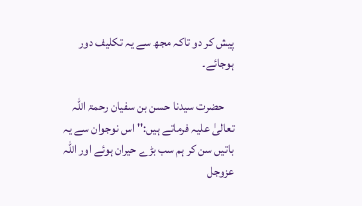پیش کر دو تاکہ مجھ سے یہ تکلیف دور ہوجائے۔

    حضرت سیدنا حسن بن سفیان رحمۃ اللہ تعالیٰ علیہ فرماتے ہیں:'' اس نوجوان سے یہ باتیں سن کر ہم سب بڑے حیران ہوئے اور اللہ عزوجل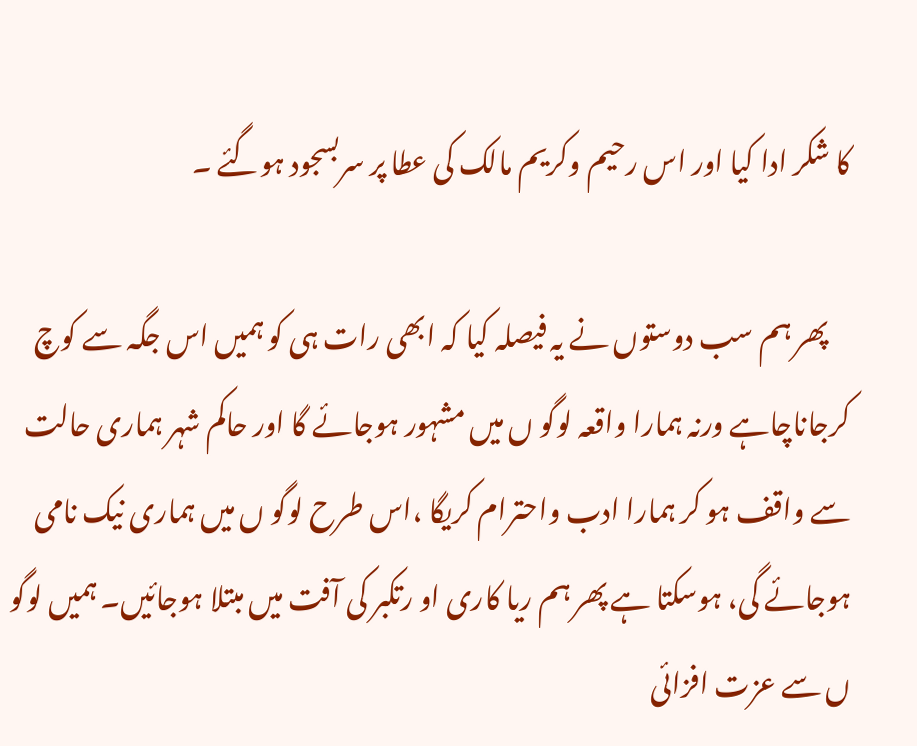کا شکر ادا کیا اور اس رحیم وکریم مالک کی عطا پر سربسجود ہوگئے ۔

    پھر ہم سب دوستوں نے یہ فیصلہ کیا کہ ابھی رات ہی کو ہمیں اس جگہ سے کوچ کرجاناچاہے ورنہ ہمارا واقعہ لوگو ں میں مشہور ہوجائے گا اور حاکم شہر ہماری حالت سے واقف ہو کر ہمارا ادب واحترام کریگا ،اس طرح لوگو ں میں ہماری نیک نامی ہوجائے گی، ہوسکتا ہے پھر ہم ریا کاری او رتکبر کی آفت میں مبتلا ہوجائیں۔ ہمیں لوگو ں سے عزت افزائی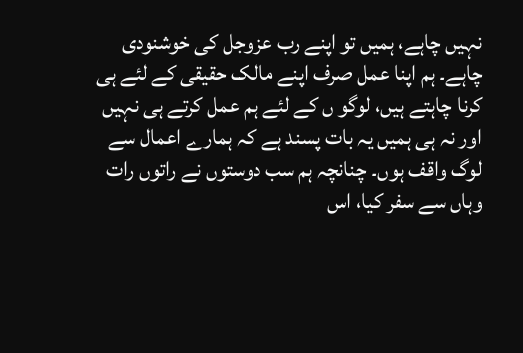نہیں چاہے، ہمیں تو اپنے رب عزوجل کی خوشنودی چاہے۔ ہم اپنا عمل صرف اپنے مالک حقیقی کے لئے ہی کرنا چاہتے ہیں، لوگو ں کے لئے ہم عمل کرتے ہی نہیں اور نہ ہی ہمیں یہ بات پسند ہے کہ ہمارے اعمال سے لوگ واقف ہوں۔ چنانچہ ہم سب دوستوں نے راتوں رات وہاں سے سفر کیا، اس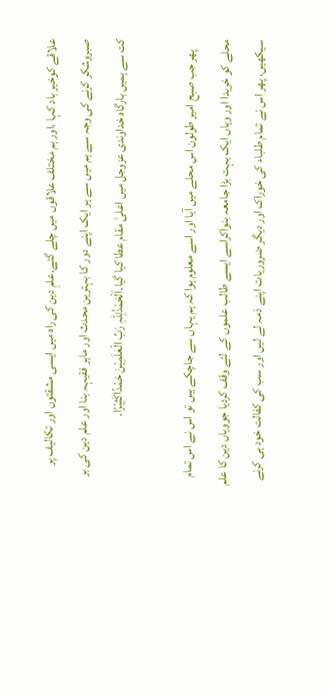علاقے کوخیر باد کہا ،اور ہم مختلف علاقوں میں چلے گئے۔علمِ دین کی راہ میں ایسی مشقتوں اور تکالیف پر صبروشکر کرنے کی وجہ سے ہم میں سے ہر ایک اپنے دور کا بہترین محدث اور ماہر فقیہہ بنا اور علم دین کی بر کت سے ہمیں بارگاہ خداوندی عزوجل میں اعلیٰ مقام عطا کیا گیا۔اَلْحَمْدُلِلّٰہِ رَبِّ الْعٰلَمِیْنَ حَمْدًاکَثِیْرًا۔

    پھر جب صبح امیر طولون اس محلے میں آیا اور اسے معلوم ہوا کہ ہم یہاں سے جاچکے ہیں تو اس نے اس تمام محلے کو خریدا اور وہاں ایک بہت بڑا جامعہ بنواکراسے ایسے طالب علموں کے لئے وقف کردیا جووہاں دین کا علم سیکھیں، پھر اس نے تمام طلباء کی خوراک اور دیگر ضروریات اپنے ذمہ لے لیں اور سب کی کفالت خود ہی کرنے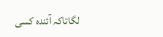لگاتاکہ آئندہ کسی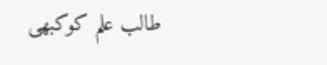طالب علم کوکبھی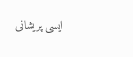ایسی پریشانی